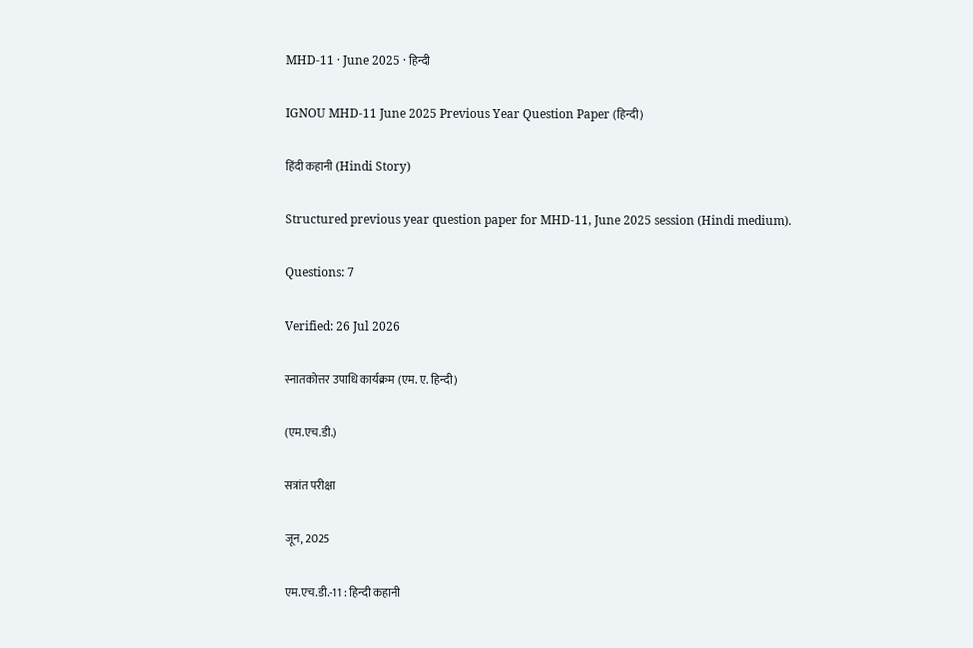MHD-11 · June 2025 · हिन्दी

IGNOU MHD-11 June 2025 Previous Year Question Paper (हिन्दी)

हिंदी कहानी (Hindi Story)

Structured previous year question paper for MHD-11, June 2025 session (Hindi medium).

Questions: 7

Verified: 26 Jul 2026

स्नातकोत्तर उपाधि कार्यक्रम (एम. ए. हिन्दी)

(एम.एच.डी.)

सत्रांत परीक्षा

जून, 2025

एम.एच.डी.-11 : हिन्दी कहानी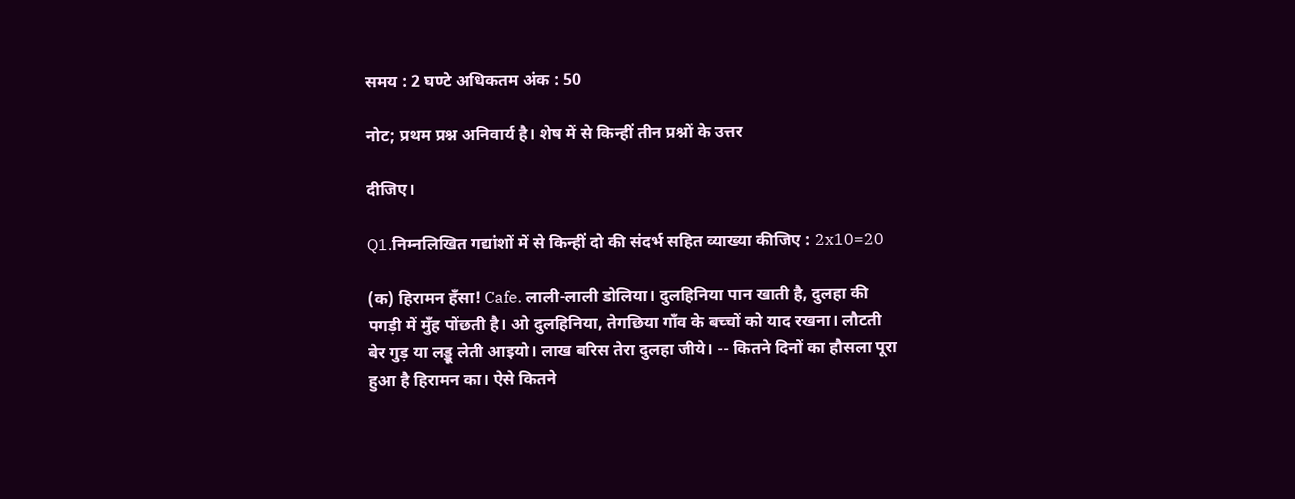समय : 2 घण्टे अधिकतम अंक : 50

नोट; प्रथम प्रश्न अनिवार्य है। शेष में से किन्हीं तीन प्रश्नों के उत्तर

दीजिए।

Q1.निम्नलिखित गद्यांशों में से किन्हीं दो की संदर्भ सहित व्याख्या कीजिए : 2x10=20

(क) हिरामन हँसा! Cafe. लाली-लाली डोलिया। दुलहिनिया पान खाती है, दुलहा की पगड़ी में मुँह पोंछती है। ओ दुलहिनिया, तेगछिया गाँव के बच्चों को याद रखना। लौटती बेर गुड़ या लड्डू लेती आइयो। लाख बरिस तेरा दुलहा जीये। -- कितने दिनों का हौसला पूरा हुआ है हिरामन का। ऐसे कितने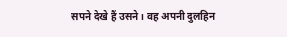सपने देखे हैं उसने। वह अपनी दुलहिन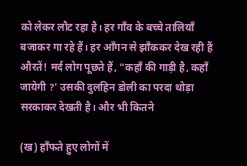को लेकर लौट रहा है। हर गाँव के बच्चे तालियाँ बजाकर गा रहे हैं। हर आँगन से झाँककर देख रही हैं औरतें! मर्द लोग पूछते हैं, “कहाँ की गाड़ी है, कहाँ जायेगी ?' उसकी दुलहिन डोली का परदा थोड़ा सरकाकर देखती है। और भी कितने

(ख) हाँफते हुए लोगों में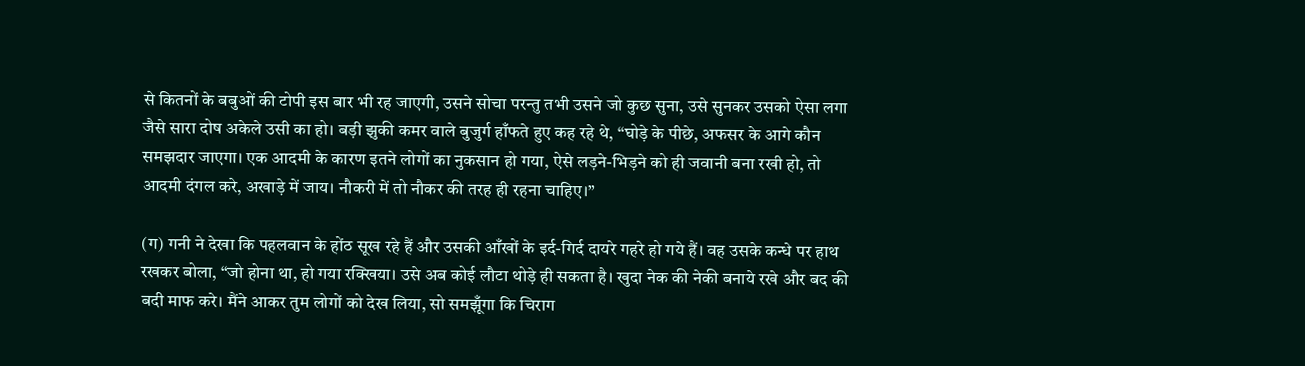से कितनों के बबुओं की टोपी इस बार भी रह जाएगी, उसने सोचा परन्तु तभी उसने जो कुछ सुना, उसे सुनकर उसको ऐसा लगा जैसे सारा दोष अकेले उसी का हो। बड़ी झुकी कमर वाले बुजुर्ग हाँफते हुए कह रहे थे, “घोड़े के पीछे, अफसर के आगे कौन समझदार जाएगा। एक आदमी के कारण इतने लोगों का नुकसान हो गया, ऐसे लड़ने-भिड़ने को ही जवानी बना रखी हो, तो आदमी दंगल करे, अखाड़े में जाय। नौकरी में तो नौकर की तरह ही रहना चाहिए।”

(ग) गनी ने देखा कि पहलवान के होंठ सूख रहे हैं और उसकी आँखों के इर्द-गिर्द दायरे गहरे हो गये हैं। वह उसके कन्धे पर हाथ रखकर बोला, “जो होना था, हो गया रक्खिया। उसे अब कोई लौटा थोड़े ही सकता है। खुदा नेक की नेकी बनाये रखे और बद की बदी माफ करे। मैंने आकर तुम लोगों को देख लिया, सो समझूँगा कि चिराग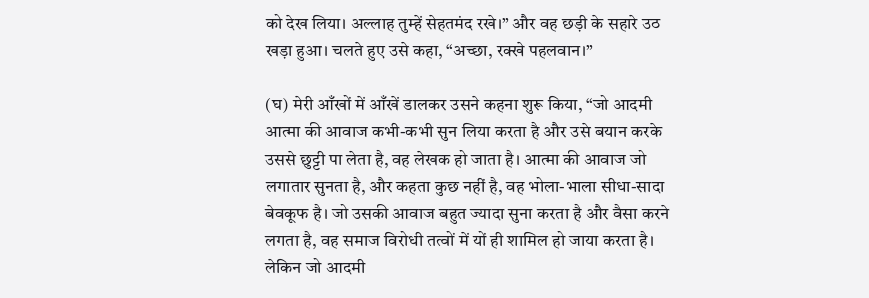को देख लिया। अल्लाह तुम्हें सेहतमंद रखे।” और वह छड़ी के सहारे उठ खड़ा हुआ। चलते हुए उसे कहा, “अच्छा, रक्खे पहलवान।”

(घ) मेरी आँखों में आँखें डालकर उसने कहना शुरू किया, “जो आदमी आत्मा की आवाज कभी-कभी सुन लिया करता है और उसे बयान करके उससे छुट्टी पा लेता है, वह लेखक हो जाता है। आत्मा की आवाज जो लगातार सुनता है, और कहता कुछ नहीं है, वह भोला-भाला सीधा-सादा बेवकूफ है। जो उसकी आवाज बहुत ज्यादा सुना करता है और वैसा करने लगता है, वह समाज विरोधी तत्वों में यों ही शामिल हो जाया करता है। लेकिन जो आदमी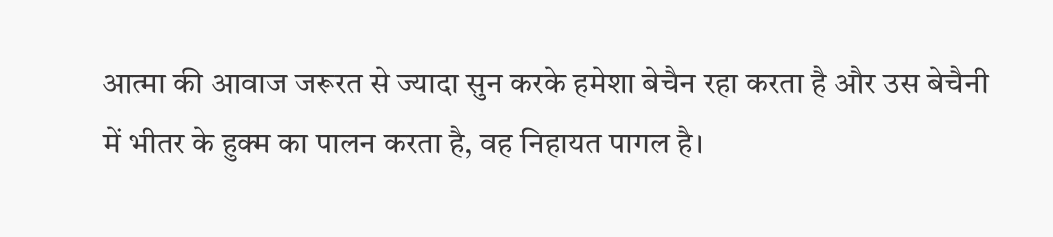आत्मा की आवाज जरूरत से ज्यादा सुन करके हमेशा बेचैन रहा करता है और उस बेचैनी में भीतर के हुक्म का पालन करता है, वह निहायत पागल है।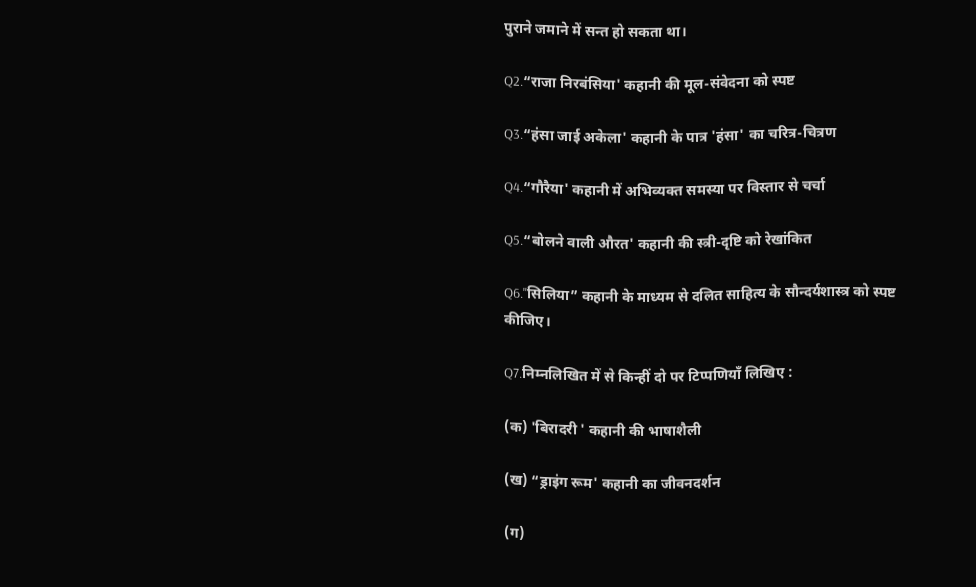पुराने जमाने में सन्त हो सकता था।

Q2.“राजा निरबंसिया' कहानी की मूल-संवेदना को स्पष्ट

Q3.“हंसा जाई अकेला' कहानी के पात्र 'हंसा' का चरित्र-चित्रण

Q4.“गौरैया' कहानी में अभिव्यक्त समस्या पर विस्तार से चर्चा

Q5.“बोलने वाली औरत' कहानी की स्त्री-दृष्टि को रेखांकित

Q6."सिलिया” कहानी के माध्यम से दलित साहित्य के सौन्दर्यशास्त्र को स्पष्ट कीजिए।

Q7.निम्नलिखित में से किन्हीं दो पर टिप्पणियाँ लिखिए :

(क) 'बिरादरी ' कहानी की भाषाशैली

(ख) “ड्राइंग रूम' कहानी का जीवनदर्शन

(ग)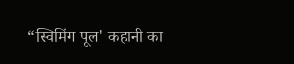“स्विमिंग पूल' कहानी का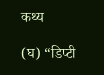कथ्य

(घ) “डिप्टी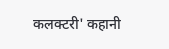कलक्टरी' कहानी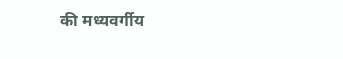की मध्यवर्गीय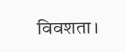विवशता।